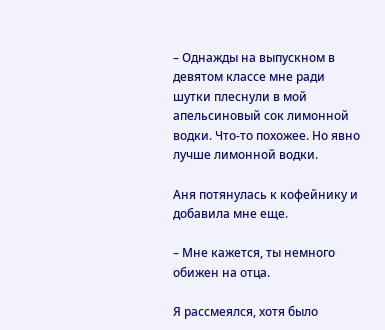– Однажды на выпускном в девятом классе мне ради шутки плеснули в мой апельсиновый сок лимонной водки. Что-то похожее. Но явно лучше лимонной водки.

Аня потянулась к кофейнику и добавила мне еще.

– Мне кажется, ты немного обижен на отца.

Я рассмеялся, хотя было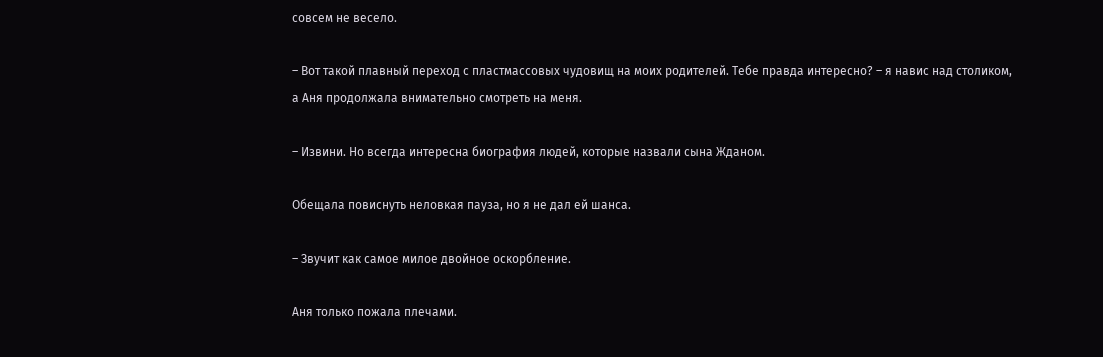совсем не весело.

– Вот такой плавный переход с пластмассовых чудовищ на моих родителей. Тебе правда интересно? – я навис над столиком, а Аня продолжала внимательно смотреть на меня.

– Извини. Но всегда интересна биография людей, которые назвали сына Жданом.

Обещала повиснуть неловкая пауза, но я не дал ей шанса.

– Звучит как самое милое двойное оскорбление.

Аня только пожала плечами.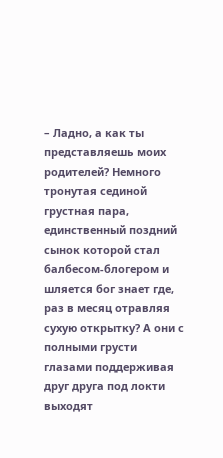– Ладно, а как ты представляешь моих родителей? Немного тронутая сединой грустная пара, единственный поздний сынок которой стал балбесом-блогером и шляется бог знает где, раз в месяц отравляя сухую открытку? А они с полными грусти глазами поддерживая друг друга под локти выходят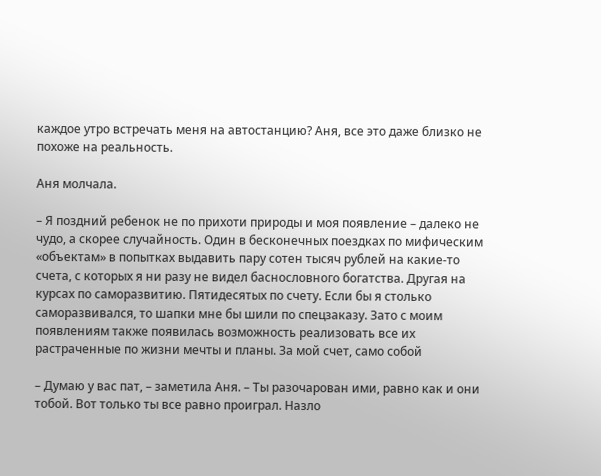каждое утро встречать меня на автостанцию? Аня, все это даже близко не похоже на реальность.

Аня молчала.

– Я поздний ребенок не по прихоти природы и моя появление – далеко не чудо, а скорее случайность. Один в бесконечных поездках по мифическим «объектам» в попытках выдавить пару сотен тысяч рублей на какие-то счета, с которых я ни разу не видел баснословного богатства. Другая на курсах по саморазвитию. Пятидесятых по счету. Если бы я столько саморазвивался, то шапки мне бы шили по спецзаказу. Зато с моим появлениям также появилась возможность реализовать все их растраченные по жизни мечты и планы. За мой счет, само собой

– Думаю у вас пат, – заметила Аня. – Ты разочарован ими, равно как и они тобой. Вот только ты все равно проиграл. Назло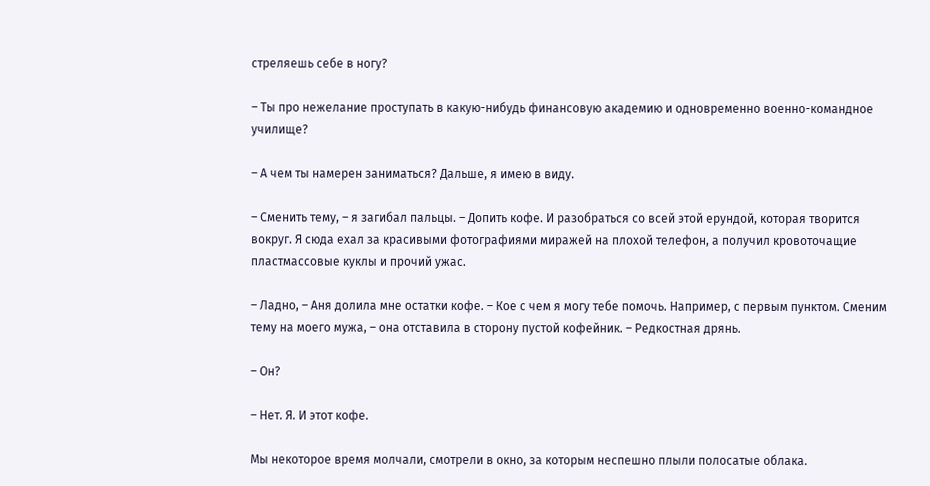стреляешь себе в ногу?

– Ты про нежелание проступать в какую-нибудь финансовую академию и одновременно военно-командное училище?

– А чем ты намерен заниматься? Дальше, я имею в виду.

– Сменить тему, – я загибал пальцы. – Допить кофе. И разобраться со всей этой ерундой, которая творится вокруг. Я сюда ехал за красивыми фотографиями миражей на плохой телефон, а получил кровоточащие пластмассовые куклы и прочий ужас.

– Ладно, – Аня долила мне остатки кофе. – Кое с чем я могу тебе помочь. Например, с первым пунктом. Сменим тему на моего мужа, – она отставила в сторону пустой кофейник. – Редкостная дрянь.

– Он?

– Нет. Я. И этот кофе.

Мы некоторое время молчали, смотрели в окно, за которым неспешно плыли полосатые облака.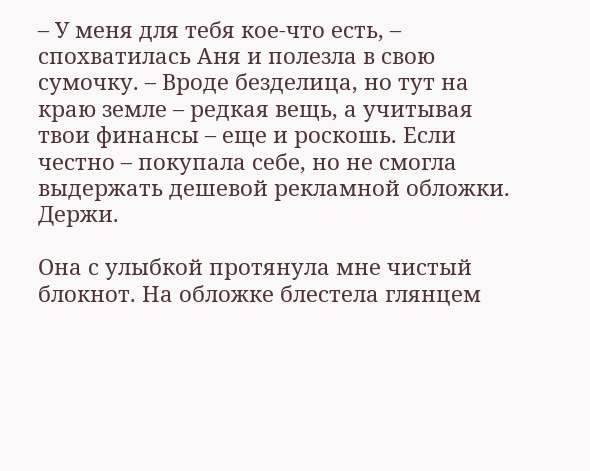– У меня для тебя кое-что есть, – спохватилась Аня и полезла в свою сумочку. – Вроде безделица, но тут на краю земле – редкая вещь, а учитывая твои финансы – еще и роскошь. Если честно – покупала себе, но не смогла выдержать дешевой рекламной обложки. Держи.

Она с улыбкой протянула мне чистый блокнот. На обложке блестела глянцем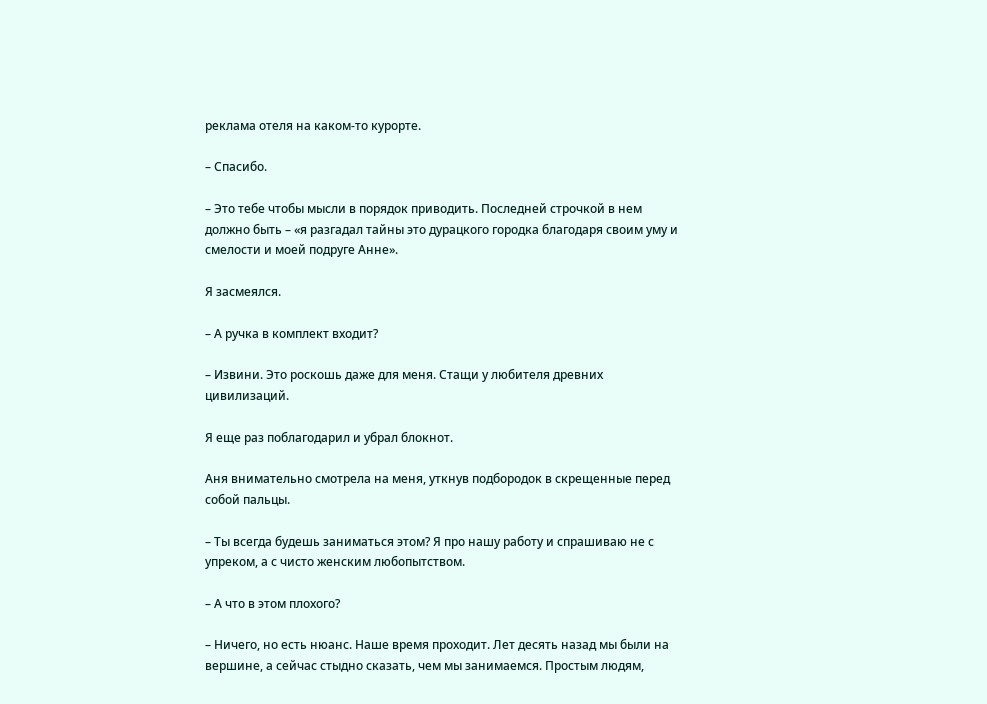реклама отеля на каком-то курорте.

– Спасибо.

– Это тебе чтобы мысли в порядок приводить. Последней строчкой в нем должно быть – «я разгадал тайны это дурацкого городка благодаря своим уму и смелости и моей подруге Анне».

Я засмеялся.

– А ручка в комплект входит?

– Извини. Это роскошь даже для меня. Стащи у любителя древних цивилизаций.

Я еще раз поблагодарил и убрал блокнот.

Аня внимательно смотрела на меня, уткнув подбородок в скрещенные перед собой пальцы.

– Ты всегда будешь заниматься этом? Я про нашу работу и спрашиваю не с упреком, а с чисто женским любопытством.

– А что в этом плохого?

– Ничего, но есть нюанс. Наше время проходит. Лет десять назад мы были на вершине, а сейчас стыдно сказать, чем мы занимаемся. Простым людям,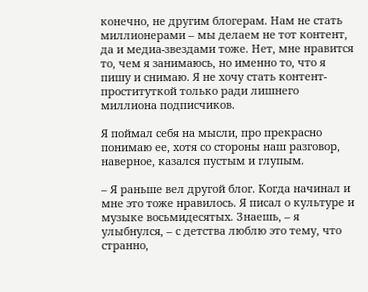конечно, не другим блогерам. Нам не стать миллионерами – мы делаем не тот контент, да и медиа-звездами тоже. Нет, мне нравится то, чем я занимаюсь, но именно то, что я пишу и снимаю. Я не хочу стать контент-проституткой только ради лишнего миллиона подписчиков.

Я поймал себя на мысли, про прекрасно понимаю ее, хотя со стороны наш разговор, наверное, казался пустым и глупым.

– Я раньше вел другой блог. Когда начинал и мне это тоже нравилось. Я писал о культуре и музыке восьмидесятых. Знаешь, – я улыбнулся, – с детства люблю это тему, что странно,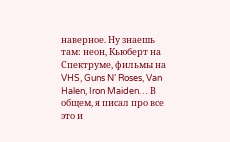наверное. Ну знаешь там: неон, Кьюберт на Спектруме, фильмы на VHS, Guns N’ Roses, Van Halen, Iron Maiden… В общем, я писал про все это и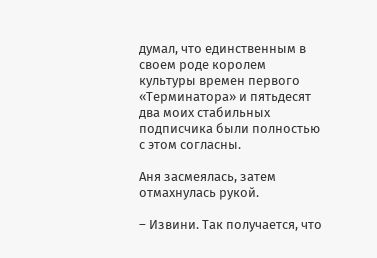думал, что единственным в своем роде королем культуры времен первого «Терминатора» и пятьдесят два моих стабильных подписчика были полностью с этом согласны.

Аня засмеялась, затем отмахнулась рукой.

– Извини. Так получается, что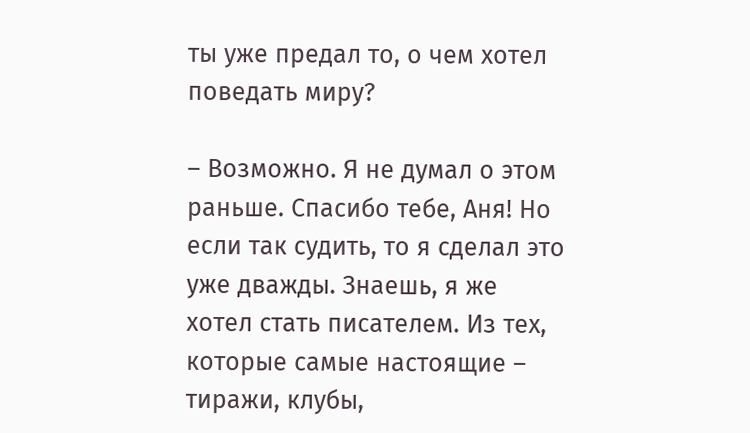ты уже предал то, о чем хотел поведать миру?

– Возможно. Я не думал о этом раньше. Спасибо тебе, Аня! Но если так судить, то я сделал это уже дважды. Знаешь, я же хотел стать писателем. Из тех, которые самые настоящие – тиражи, клубы,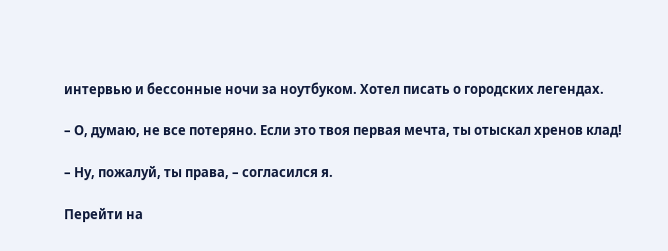интервью и бессонные ночи за ноутбуком. Хотел писать о городских легендах.

– О, думаю, не все потеряно. Если это твоя первая мечта, ты отыскал хренов клад!

– Ну, пожалуй, ты права, – согласился я.

Перейти на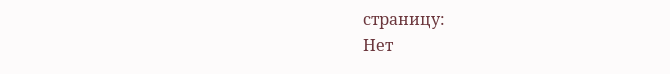страницу:
Нет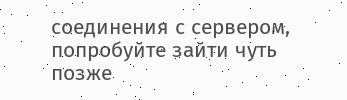соединения с сервером, попробуйте зайти чуть позже